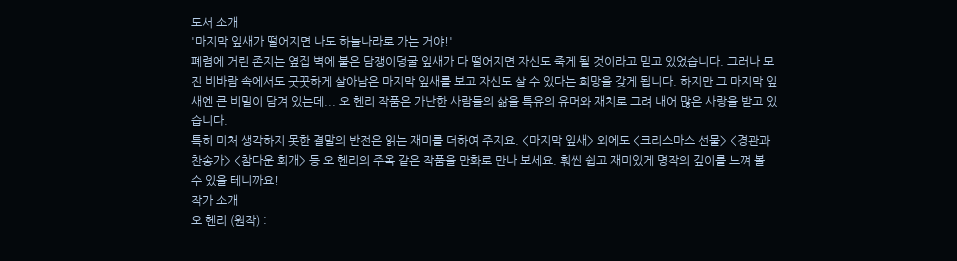도서 소개
'마지막 잎새가 떨어지면 나도 하늘나라로 가는 거야!'
폐렴에 거린 존지는 옆집 벽에 붙은 담쟁이덩굴 잎새가 다 떨어지면 자신도 죽게 될 것이라고 믿고 있었습니다. 그러나 모진 비바람 속에서도 굿꿋하게 살아남은 마지막 잎새를 보고 자신도 살 수 있다는 희망을 갖게 됩니다. 하지만 그 마지막 잎새엔 큰 비밀이 담겨 있는데... 오 헨리 작품은 가난한 사람들의 삶을 특유의 유머와 재치로 그려 내어 많은 사랑을 받고 있습니다.
특히 미처 생각하지 못한 결말의 반전은 읽는 재미를 더하여 주지요. <마지막 잎새> 외에도 <크리스마스 선물> <경관과 찬송가> <참다운 회개> 등 오 헨리의 주옥 같은 작품을 만화로 만나 보세요. 훠씬 쉽고 재미있게 명작의 깊이를 느껴 볼 수 있을 테니까요!
작가 소개
오 헨리 (원작) :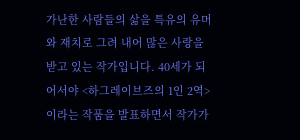가난한 사람들의 삶을 특유의 유머와 재치로 그려 내어 많은 사랑을 받고 있는 작가입니다. 40세가 되어서야 <하그레이브즈의 1인 2역>이라는 작품을 발표하면서 작가가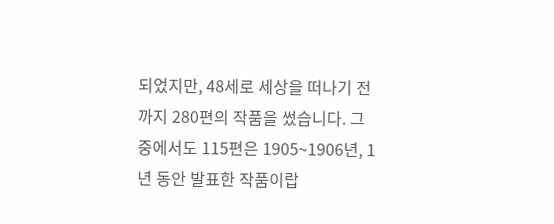되었지만, 48세로 세상을 떠나기 전까지 280편의 작품을 썼습니다. 그 중에서도 115편은 1905~1906년, 1년 동안 발표한 작품이랍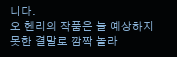니다.
오 헨리의 작품은 늘 예상하지 못한 결말로 깜짝 놀라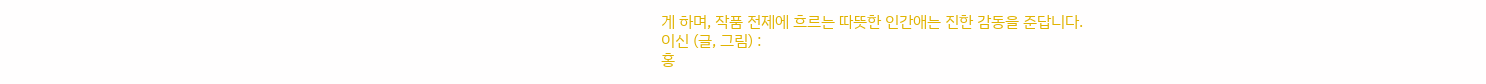게 하며, 작품 전제에 흐르는 따뜻한 인간애는 진한 감동을 준답니다.
이신 (글, 그림) :
홍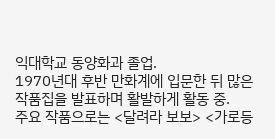익대학교 동양화과 졸업.
1970년대 후반 만화계에 입문한 뒤 많은 작품집을 발표하며 활발하게 활동 중.
주요 작품으로는 <달려라 보보> <가로등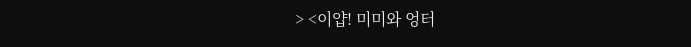> <이얍! 미미와 엉터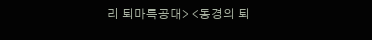리 퇴마특공대> <동경의 퇴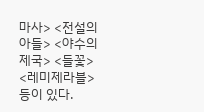마사> <전설의 아들> <야수의 제국> <들꽃> <레미제라블> 등이 있다.